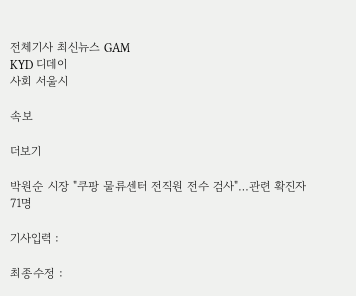전체기사 최신뉴스 GAM
KYD 디데이
사회 서울시

속보

더보기

박원순 시장 "쿠팡 물류센터 전직원 전수 검사"…관련 확진자 71명

기사입력 :

최종수정 :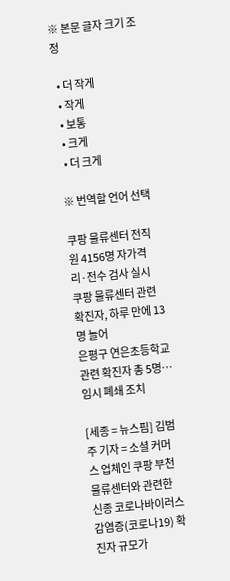※ 본문 글자 크기 조정

  • 더 작게
  • 작게
  • 보통
  • 크게
  • 더 크게

※ 번역할 언어 선택

쿠팡 물류센터 전직원 4156명 자가격리·전수 검사 실시
쿠팡 물류센터 관련 확진자, 하루 만에 13명 늘어
은평구 연은초등학교 관련 확진자 총 5명…임시 폐쇄 조치

[세종 = 뉴스핌] 김범주 기자 = 소셜 커머스 업체인 쿠팡 부천 물류센터와 관련한 신종 코로나바이러스 감염증(코로나19) 확진자 규모가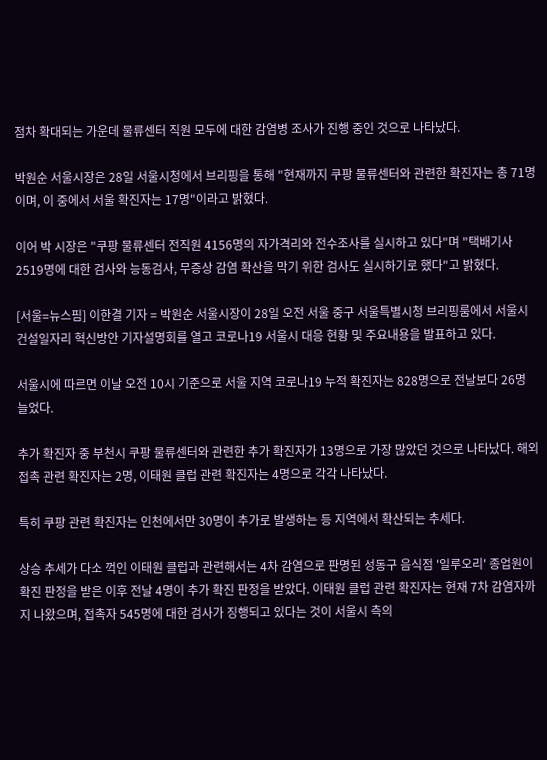점차 확대되는 가운데 물류센터 직원 모두에 대한 감염병 조사가 진행 중인 것으로 나타났다.

박원순 서울시장은 28일 서울시청에서 브리핑을 통해 "현재까지 쿠팡 물류센터와 관련한 확진자는 총 71명이며, 이 중에서 서울 확진자는 17명"이라고 밝혔다.

이어 박 시장은 "쿠팡 물류센터 전직원 4156명의 자가격리와 전수조사를 실시하고 있다"며 "택배기사 2519명에 대한 검사와 능동검사, 무증상 감염 확산을 막기 위한 검사도 실시하기로 했다"고 밝혔다.

[서울=뉴스핌] 이한결 기자 = 박원순 서울시장이 28일 오전 서울 중구 서울특별시청 브리핑룸에서 서울시 건설일자리 혁신방안 기자설명회를 열고 코로나19 서울시 대응 현황 및 주요내용을 발표하고 있다.

서울시에 따르면 이날 오전 10시 기준으로 서울 지역 코로나19 누적 확진자는 828명으로 전날보다 26명 늘었다.

추가 확진자 중 부천시 쿠팡 물류센터와 관련한 추가 확진자가 13명으로 가장 많았던 것으로 나타났다. 해외접촉 관련 확진자는 2명, 이태원 클럽 관련 확진자는 4명으로 각각 나타났다.

특히 쿠팡 관련 확진자는 인천에서만 30명이 추가로 발생하는 등 지역에서 확산되는 추세다.

상승 추세가 다소 꺽인 이태원 클럽과 관련해서는 4차 감염으로 판명된 성동구 음식점 '일루오리' 종업원이 확진 판정을 받은 이후 전날 4명이 추가 확진 판정을 받았다. 이태원 클럽 관련 확진자는 현재 7차 감염자까지 나왔으며, 접촉자 545명에 대한 검사가 징행되고 있다는 것이 서울시 측의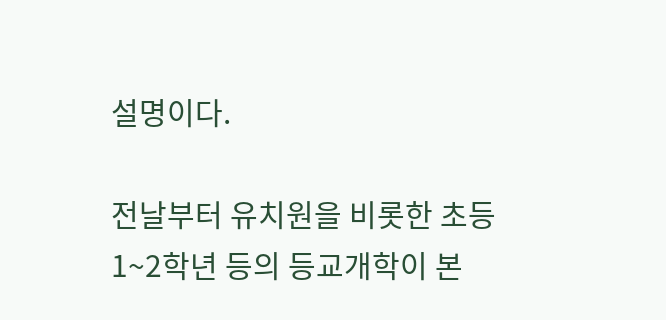설명이다.

전날부터 유치원을 비롯한 초등 1~2학년 등의 등교개학이 본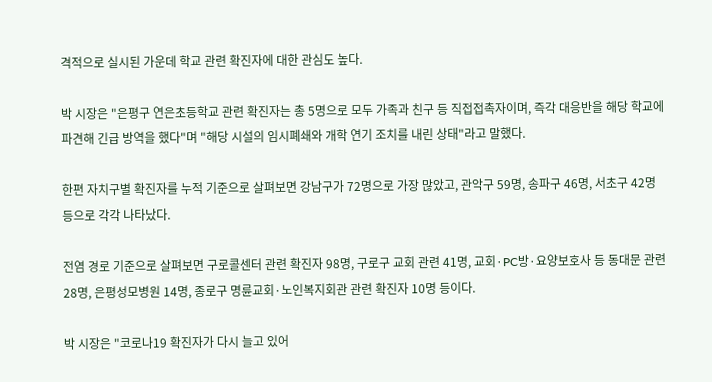격적으로 실시된 가운데 학교 관련 확진자에 대한 관심도 높다.

박 시장은 "은평구 연은초등학교 관련 확진자는 총 5명으로 모두 가족과 친구 등 직접접촉자이며, 즉각 대응반을 해당 학교에 파견해 긴급 방역을 했다"며 "해당 시설의 임시폐쇄와 개학 연기 조치를 내린 상태"라고 말했다.

한편 자치구별 확진자를 누적 기준으로 살펴보면 강남구가 72명으로 가장 많았고, 관악구 59명, 송파구 46명, 서초구 42명 등으로 각각 나타났다.

전염 경로 기준으로 살펴보면 구로콜센터 관련 확진자 98명, 구로구 교회 관련 41명, 교회·PC방·요양보호사 등 동대문 관련 28명, 은평성모병원 14명, 종로구 명륜교회·노인복지회관 관련 확진자 10명 등이다.

박 시장은 "코로나19 확진자가 다시 늘고 있어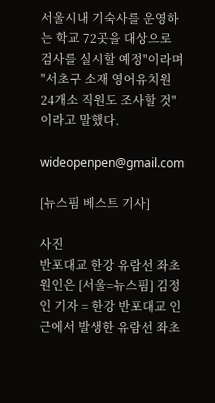서울시내 기숙사를 운영하는 학교 72곳을 대상으로 검사를 실시할 예정"이라며 "서초구 소재 영어유치원 24개소 직원도 조사할 것"이라고 말했다.

wideopenpen@gmail.com

[뉴스핌 베스트 기사]

사진
반포대교 한강 유람선 좌초 원인은 [서울=뉴스핌] 김정인 기자 = 한강 반포대교 인근에서 발생한 유람선 좌초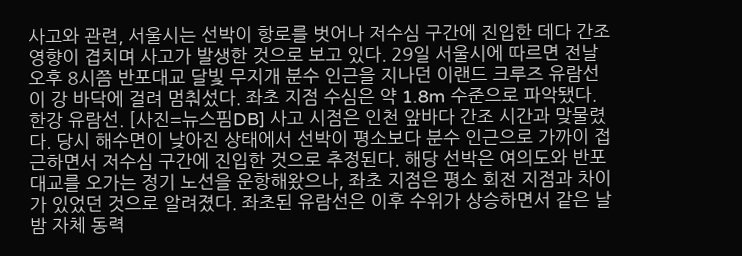사고와 관련, 서울시는 선박이 항로를 벗어나 저수심 구간에 진입한 데다 간조 영향이 겹치며 사고가 발생한 것으로 보고 있다. 29일 서울시에 따르면 전날 오후 8시쯤 반포대교 달빛 무지개 분수 인근을 지나던 이랜드 크루즈 유람선이 강 바닥에 걸려 멈춰섰다. 좌초 지점 수심은 약 1.8m 수준으로 파악됐다. 한강 유람선. [사진=뉴스핌DB] 사고 시점은 인천 앞바다 간조 시간과 맞물렸다. 당시 해수면이 낮아진 상태에서 선박이 평소보다 분수 인근으로 가까이 접근하면서 저수심 구간에 진입한 것으로 추정된다. 해당 선박은 여의도와 반포대교를 오가는 정기 노선을 운항해왔으나, 좌초 지점은 평소 회전 지점과 차이가 있었던 것으로 알려졌다. 좌초된 유람선은 이후 수위가 상승하면서 같은 날 밤 자체 동력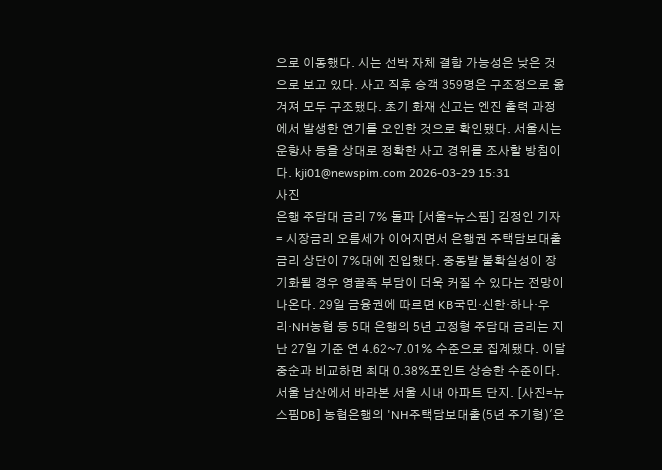으로 이동했다. 시는 선박 자체 결함 가능성은 낮은 것으로 보고 있다. 사고 직후 승객 359명은 구조정으로 옮겨져 모두 구조됐다. 초기 화재 신고는 엔진 출력 과정에서 발생한 연기를 오인한 것으로 확인됐다. 서울시는 운항사 등을 상대로 정확한 사고 경위를 조사할 방침이다. kji01@newspim.com 2026-03-29 15:31
사진
은행 주담대 금리 7% 돌파 [서울=뉴스핌] 김정인 기자 = 시장금리 오름세가 이어지면서 은행권 주택담보대출 금리 상단이 7%대에 진입했다. 중동발 불확실성이 장기화될 경우 영끌족 부담이 더욱 커질 수 있다는 전망이 나온다. 29일 금융권에 따르면 KB국민·신한·하나·우리·NH농협 등 5대 은행의 5년 고정형 주담대 금리는 지난 27일 기준 연 4.62~7.01% 수준으로 집계됐다. 이달 중순과 비교하면 최대 0.38%포인트 상승한 수준이다. 서울 남산에서 바라본 서울 시내 아파트 단지. [사진=뉴스핌DB] 농협은행의 'NH주택담보대출(5년 주기형)'은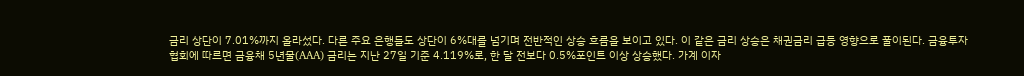금리 상단이 7.01%까지 올라섰다. 다른 주요 은행들도 상단이 6%대를 넘기며 전반적인 상승 흐름을 보이고 있다. 이 같은 금리 상승은 채권금리 급등 영향으로 풀이된다. 금융투자협회에 따르면 금융채 5년물(AAA) 금리는 지난 27일 기준 4.119%로, 한 달 전보다 0.5%포인트 이상 상승했다. 가계 이자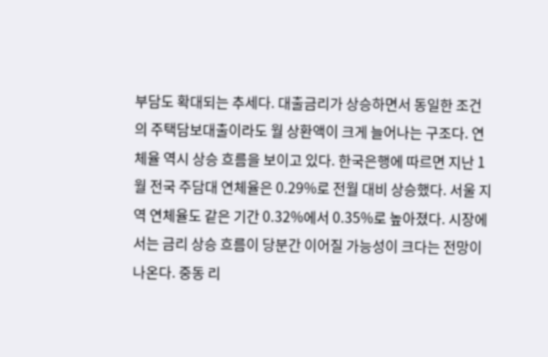부담도 확대되는 추세다. 대출금리가 상승하면서 동일한 조건의 주택담보대출이라도 월 상환액이 크게 늘어나는 구조다. 연체율 역시 상승 흐름을 보이고 있다. 한국은행에 따르면 지난 1월 전국 주담대 연체율은 0.29%로 전월 대비 상승했다. 서울 지역 연체율도 같은 기간 0.32%에서 0.35%로 높아졌다. 시장에서는 금리 상승 흐름이 당분간 이어질 가능성이 크다는 전망이 나온다. 중동 리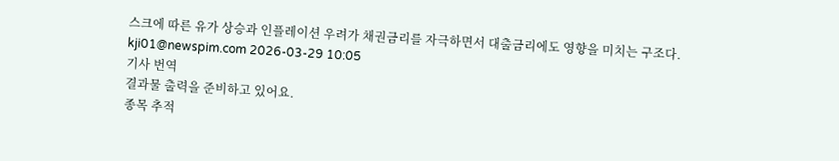스크에 따른 유가 상승과 인플레이션 우려가 채권금리를 자극하면서 대출금리에도 영향을 미치는 구조다. kji01@newspim.com 2026-03-29 10:05
기사 번역
결과물 출력을 준비하고 있어요.
종목 추적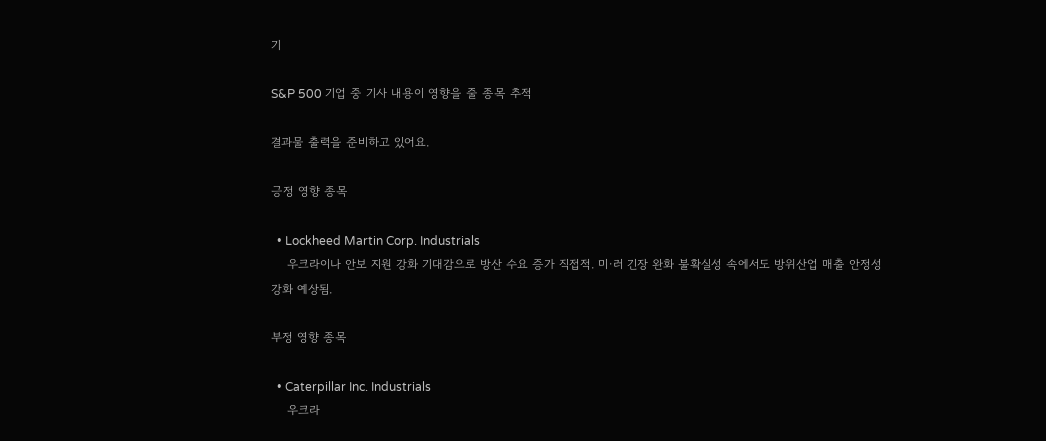기

S&P 500 기업 중 기사 내용이 영향을 줄 종목 추적

결과물 출력을 준비하고 있어요.

긍정 영향 종목

  • Lockheed Martin Corp. Industrials
    우크라이나 안보 지원 강화 기대감으로 방산 수요 증가 직접적. 미·러 긴장 완화 불확실성 속에서도 방위산업 매출 안정성 강화 예상됨.

부정 영향 종목

  • Caterpillar Inc. Industrials
    우크라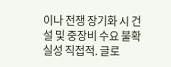이나 전쟁 장기화 시 건설 및 중장비 수요 불확실성 직접적. 글로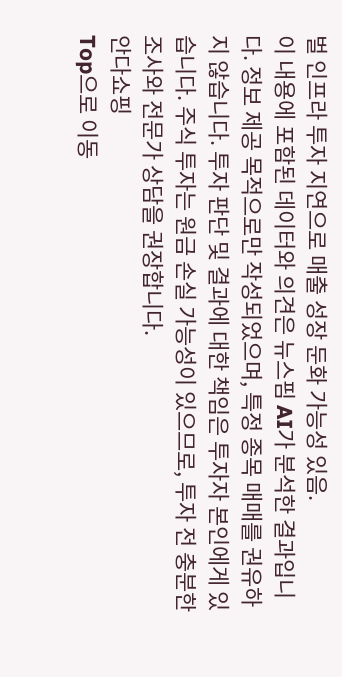벌 인프라 투자 지연으로 매출 성장 둔화 가능성 있음.
이 내용에 포함된 데이터와 의견은 뉴스핌 AI가 분석한 결과입니다. 정보 제공 목적으로만 작성되었으며, 특정 종목 매매를 권유하지 않습니다. 투자 판단 및 결과에 대한 책임은 투자자 본인에게 있습니다. 주식 투자는 원금 손실 가능성이 있으므로, 투자 전 충분한 조사와 전문가 상담을 권장합니다.
안다쇼핑
Top으로 이동